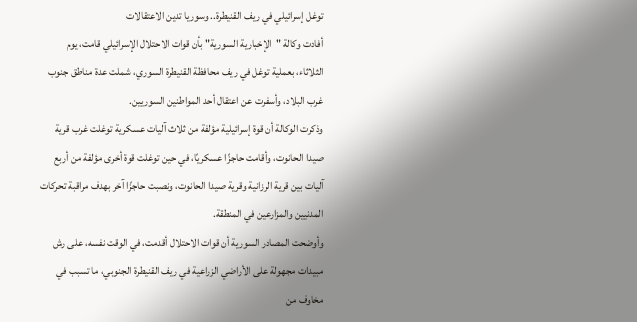توغل إسرائيلي في ريف القنيطرة.. وسوريا تدين الاعتقالات
أفادت وكالة "الإخبارية السورية" بأن قوات الاحتلال الإسرائيلي قامت، يوم الثلاثاء، بعملية توغل في ريف محافظة القنيطرة السوري، شملت عدة مناطق جنوب غرب البلاد، وأسفرت عن اعتقال أحد المواطنين السوريين.
وذكرت الوكالة أن قوة إسرائيلية مؤلفة من ثلاث آليات عسكرية توغلت غرب قرية صيدا الحانوت، وأقامت حاجزًا عسكريًا، في حين توغلت قوة أخرى مؤلفة من أربع آليات بين قرية الرزانية وقرية صيدا الحانوت، ونصبت حاجزًا آخر بهدف مراقبة تحركات المدنيين والمزارعين في المنطقة.
وأوضحت المصادر السورية أن قوات الاحتلال أقدمت، في الوقت نفسه، على رش مبيدات مجهولة على الأراضي الزراعية في ريف القنيطرة الجنوبي، ما تسبب في مخاوف من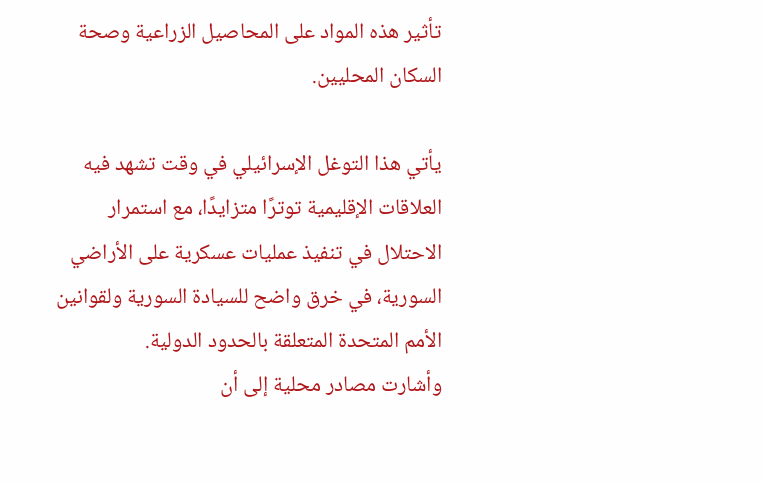تأثير هذه المواد على المحاصيل الزراعية وصحة السكان المحليين.

يأتي هذا التوغل الإسرائيلي في وقت تشهد فيه العلاقات الإقليمية توترًا متزايدًا، مع استمرار الاحتلال في تنفيذ عمليات عسكرية على الأراضي السورية، في خرق واضح للسيادة السورية ولقوانين الأمم المتحدة المتعلقة بالحدود الدولية.
وأشارت مصادر محلية إلى أن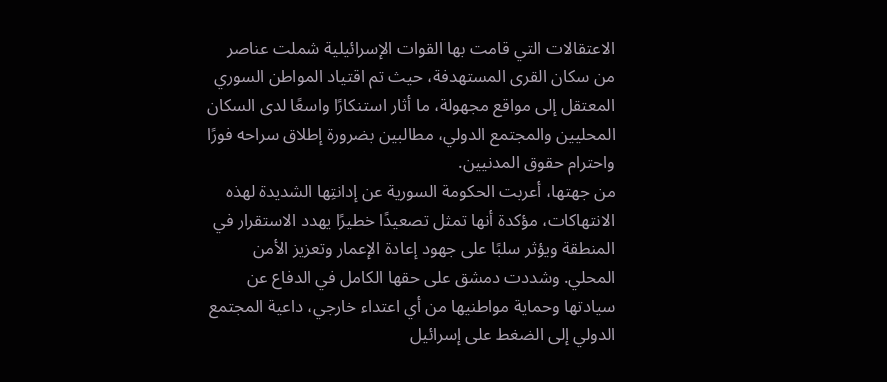الاعتقالات التي قامت بها القوات الإسرائيلية شملت عناصر من سكان القرى المستهدفة، حيث تم اقتياد المواطن السوري المعتقل إلى مواقع مجهولة، ما أثار استنكارًا واسعًا لدى السكان المحليين والمجتمع الدولي، مطالبين بضرورة إطلاق سراحه فورًا واحترام حقوق المدنيين.
من جهتها، أعربت الحكومة السورية عن إدانتِها الشديدة لهذه الانتهاكات، مؤكدة أنها تمثل تصعيدًا خطيرًا يهدد الاستقرار في المنطقة ويؤثر سلبًا على جهود إعادة الإعمار وتعزيز الأمن المحلي. وشددت دمشق على حقها الكامل في الدفاع عن سيادتها وحماية مواطنيها من أي اعتداء خارجي، داعية المجتمع الدولي إلى الضغط على إسرائيل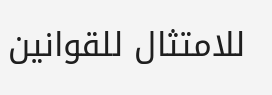للامتثال للقوانين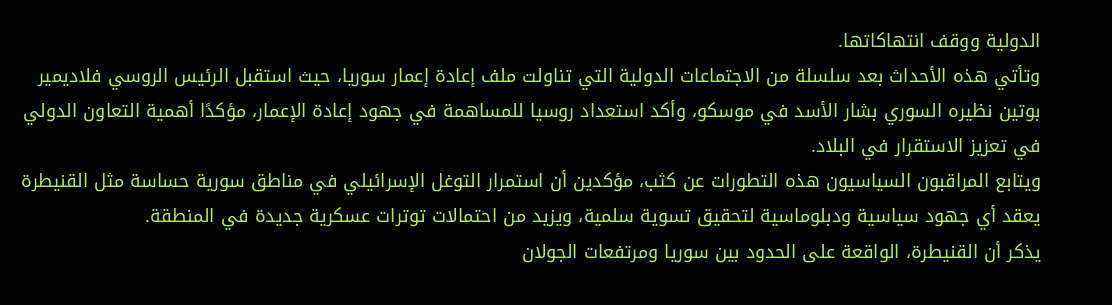الدولية ووقف انتهاكاتها.
وتأتي هذه الأحداث بعد سلسلة من الاجتماعات الدولية التي تناولت ملف إعادة إعمار سوريا، حيث استقبل الرئيس الروسي فلاديمير بوتين نظيره السوري بشار الأسد في موسكو، وأكد استعداد روسيا للمساهمة في جهود إعادة الإعمار، مؤكدًا أهمية التعاون الدولي في تعزيز الاستقرار في البلاد.
ويتابع المراقبون السياسيون هذه التطورات عن كثب، مؤكدين أن استمرار التوغل الإسرائيلي في مناطق سورية حساسة مثل القنيطرة يعقد أي جهود سياسية ودبلوماسية لتحقيق تسوية سلمية، ويزيد من احتمالات توترات عسكرية جديدة في المنطقة.
يذكر أن القنيطرة، الواقعة على الحدود بين سوريا ومرتفعات الجولان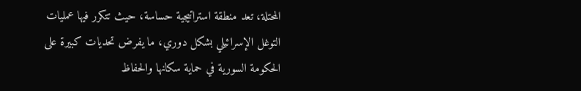المحتلة، تعد منطقة استراتيجية حساسة، حيث تتكرر فيها عمليات التوغل الإسرائيلي بشكل دوري، ما يفرض تحديات كبيرة على الحكومة السورية في حماية سكانها والحفاظ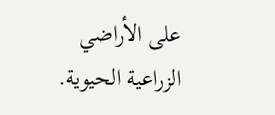على الأراضي الزراعية الحيوية.